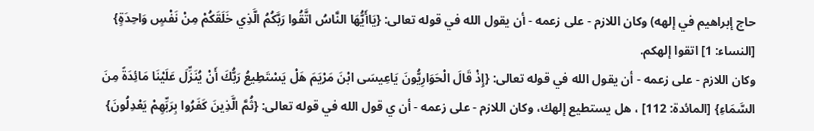حاج إبراهيم في إلهه) وكان اللازم - على زعمه - أن يقول الله في قوله تعالى: {يَاأَيُّهَا النَّاسُ اتَّقُوا رَبَّكُمُ الَّذِي خَلَقَكُمْ مِنْ نَفْسٍ وَاحِدَةٍ} [النساء: 1] اتقوا إلهكم.
وكان اللازم - على زعمه - أن يقول الله في قوله تعالى: {إِذْ قَالَ الْحَوَارِيُّونَ يَاعِيسَى ابْنَ مَرْيَمَ هَلْ يَسْتَطِيعُ رَبُّكَ أَنْ يُنَزِّلَ عَلَيْنَا مَائِدَةً مِنَ السَّمَاءِ} [المائدة: 112] ، هل يستطيع إلهك، وكان اللازم - على زعمه - أن ي قول الله في قوله تعالى: {ثُمَّ الَّذِينَ كَفَرُوا بِرَبِّهِمْ يَعْدِلُونَ}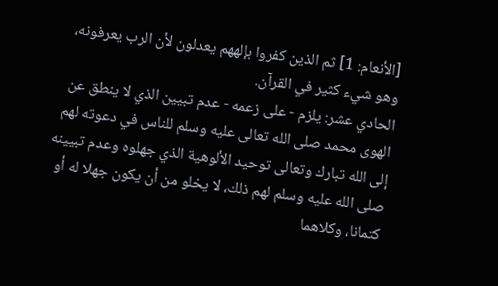[الأنعام: 1] ثم الذين كفروا بإلههم يعدلون لأن الرب يعرفونه، وهو شيء كثير في القرآن.
الحادي عشر: يلزم - على زعمه - عدم تبيين الذي لا ينطق عن الهوى محمد صلى الله تعالى عليه وسلم للناس في دعوته لهم إلى الله تبارك وتعالى توحيد الألوهية الذي جهلوه وعدم تبيينه صلى الله عليه وسلم لهم ذلك، لا يخلو من أن يكون جهلا له أو كتمانا، وكلاهما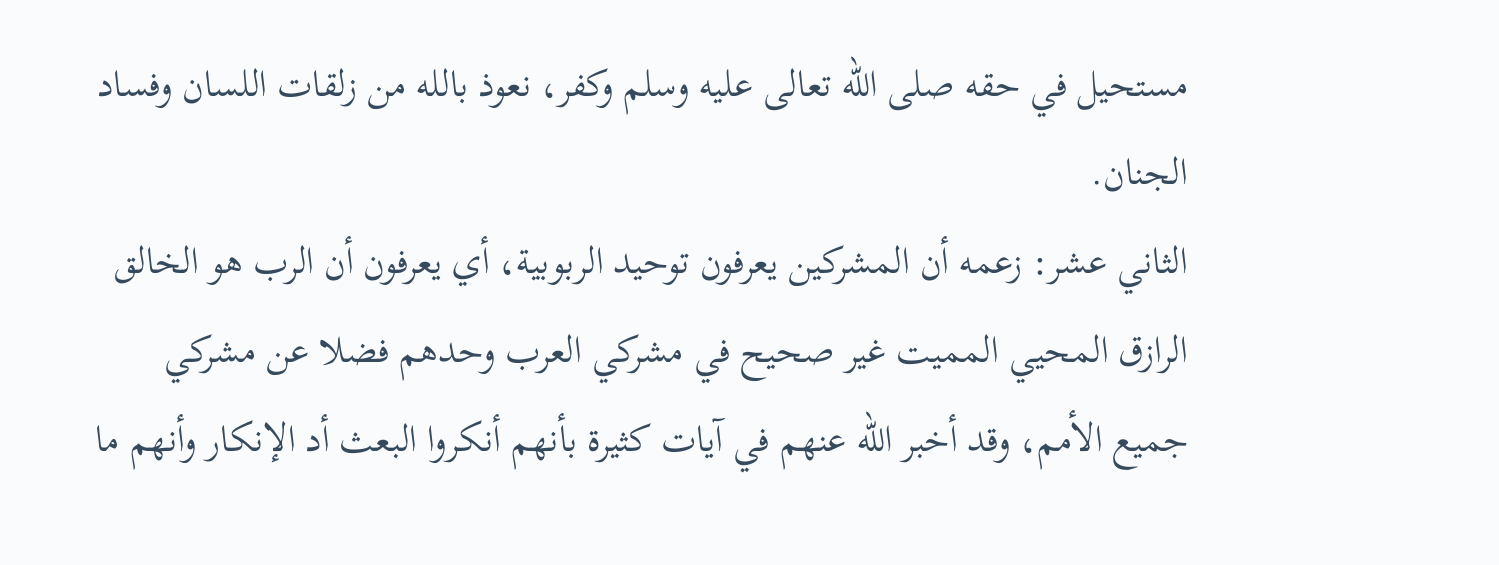مستحيل في حقه صلى الله تعالى عليه وسلم وكفر، نعوذ بالله من زلقات اللسان وفساد الجنان.
الثاني عشر: زعمه أن المشركين يعرفون توحيد الربوبية، أي يعرفون أن الرب هو الخالق الرازق المحيي المميت غير صحيح في مشركي العرب وحدهم فضلا عن مشركي جميع الأمم، وقد أخبر الله عنهم في آيات كثيرة بأنهم أنكروا البعث أد الإنكار وأنهم ما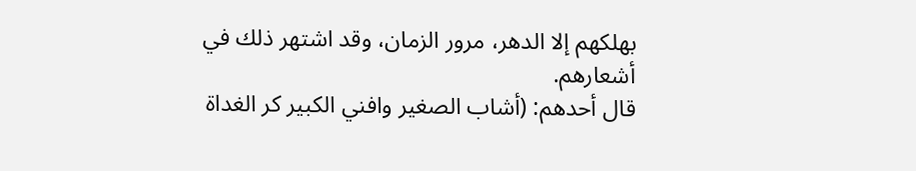بهلكهم إلا الدهر، مرور الزمان، وقد اشتهر ذلك في أشعارهم.
قال أحدهم: (أشاب الصغير وافني الكبير كر الغداة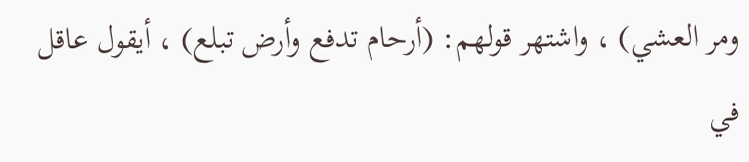ومر العشي) ، واشتهر قولهم: (أرحام تدفع وأرض تبلع) ، أيقول عاقل في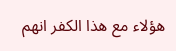هؤلاء مع هذا الكفر انهم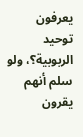يعرفون توحيد الربوبية؟، ولو سلم أنهم يقرون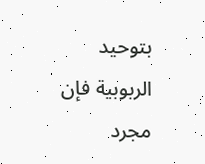بتوحيد الربوبية فإن مجرد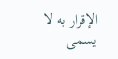الإقرار به لا يسمى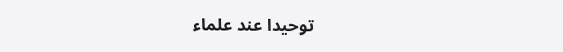توحيدا عند علماء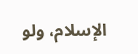الإسلام، ولو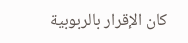كان الإقرار بالربوبية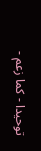توحيدا - كما زعم -